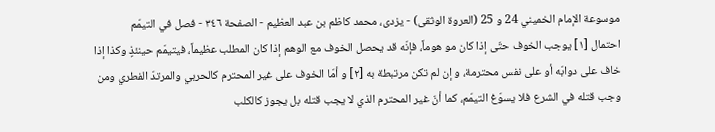موسوعة الإمام الخميني 24 و 25 (العروة الوثقى) - يزدى، محمد كاظم بن عبد العظيم - الصفحة ٣٤٦ - فصل في التيمّم
احتمال [١] يوجب الخوف حتّى إذا كان مو هوماً، فإنّه قد يحصل الخوف مع الوهم إذا كان المطلب عظيماً، فيتيمّم حينئذٍ وكذا إذا خاف على دوابّه أو على نفس محترمة، و إن لم تكن مرتبطة به [٢] و أمّا الخوف على غير المحترم كالحربي والمرتدّ الفطري ومن وجب قتله في الشرع فلا يسوّغ التيمّم، كما أنّ غير المحترم الذي لا يجب قتله بل يجوز كالكلب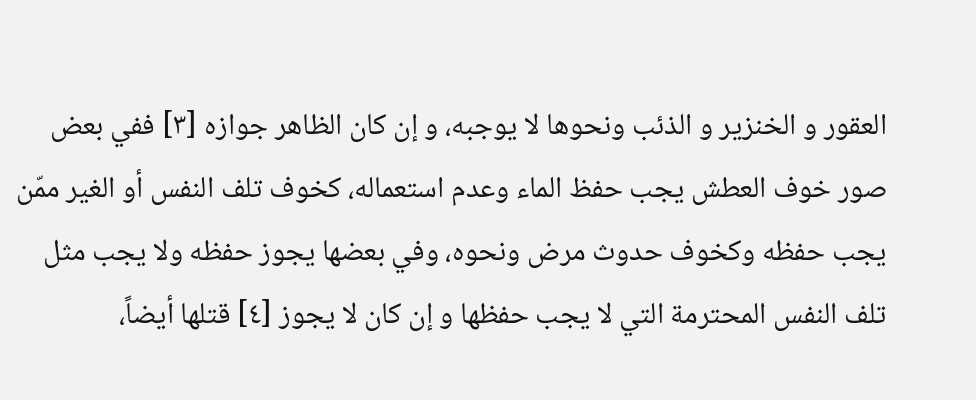العقور و الخنزير و الذئب ونحوها لا يوجبه، و إن كان الظاهر جوازه [٣] ففي بعض صور خوف العطش يجب حفظ الماء وعدم استعماله، كخوف تلف النفس أو الغير ممّن يجب حفظه وكخوف حدوث مرض ونحوه، وفي بعضها يجوز حفظه ولا يجب مثل تلف النفس المحترمة التي لا يجب حفظها و إن كان لا يجوز [٤] قتلها أيضاً،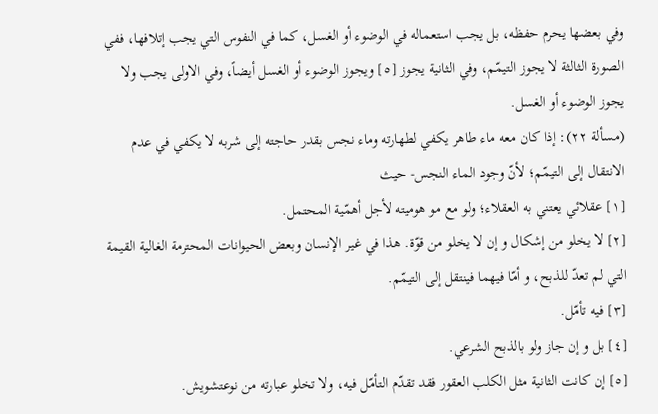وفي بعضها يحرم حفظه، بل يجب استعماله في الوضوء أو الغسل، كما في النفوس التي يجب إتلافها، ففي الصورة الثالثة لا يجوز التيمّم، وفي الثانية يجوز [٥] ويجوز الوضوء أو الغسل أيضاً، وفي الاولى يجب ولا يجوز الوضوء أو الغسل.
(مسألة ٢٢): إذا كان معه ماء طاهر يكفي لطهارته وماء نجس بقدر حاجته إلى شربه لا يكفي في عدم الانتقال إلى التيمّم؛ لأنّ وجود الماء النجس- حيث
[١] عقلائي يعتني به العقلاء؛ ولو مع مو هوميته لأجل أهمّية المحتمل.
[٢] لا يخلو من إشكال و إن لا يخلو من قوّة. هذا في غير الإنسان وبعض الحيوانات المحترمة الغالية القيمة التي لم تعدّ للذبح، و أمّا فيهما فينتقل إلى التيمّم.
[٣] فيه تأمّل.
[٤] بل و إن جاز ولو بالذبح الشرعي.
[٥] إن كانت الثانية مثل الكلب العقور فقد تقدّم التأمّل فيه، ولا تخلو عبارته من نوعتشويش.